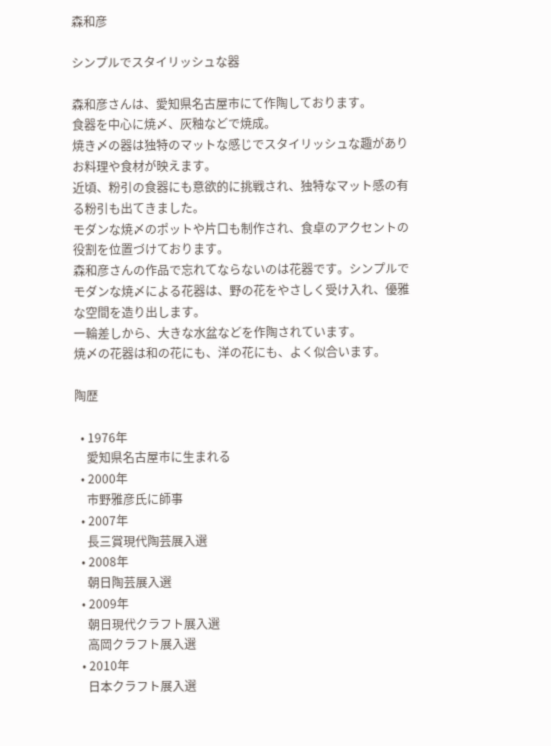森和彦

シンプルでスタイリッシュな器

森和彦さんは、愛知県名古屋市にて作陶しております。
食器を中心に焼〆、灰釉などで焼成。
焼き〆の器は独特のマットな感じでスタイリッシュな趣がありお料理や食材が映えます。
近頃、粉引の食器にも意欲的に挑戦され、独特なマット感の有る粉引も出てきました。
モダンな焼〆のポットや片口も制作され、食卓のアクセントの役割を位置づけております。
森和彦さんの作品で忘れてならないのは花器です。シンプルでモダンな焼〆による花器は、野の花をやさしく受け入れ、優雅な空間を造り出します。
一輪差しから、大きな水盆などを作陶されています。
焼〆の花器は和の花にも、洋の花にも、よく似合います。

陶歴

  • 1976年
    愛知県名古屋市に生まれる
  • 2000年
    市野雅彦氏に師事
  • 2007年
    長三賞現代陶芸展入選
  • 2008年
    朝日陶芸展入選
  • 2009年
    朝日現代クラフト展入選
    高岡クラフト展入選
  • 2010年
    日本クラフト展入選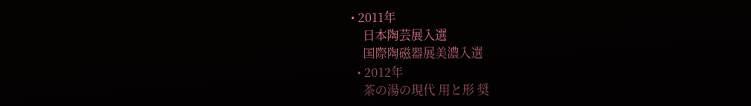• 2011年
    日本陶芸展入選
    国際陶磁器展美濃入選
  • 2012年
    茶の湯の現代 用と形 奨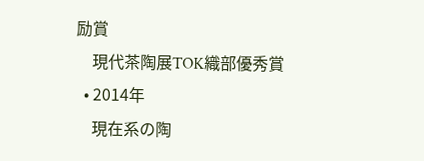励賞
    現代茶陶展TOK織部優秀賞
  • 2014年
    現在系の陶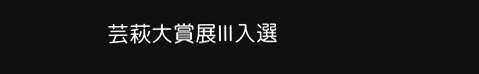芸萩大賞展Ⅲ入選